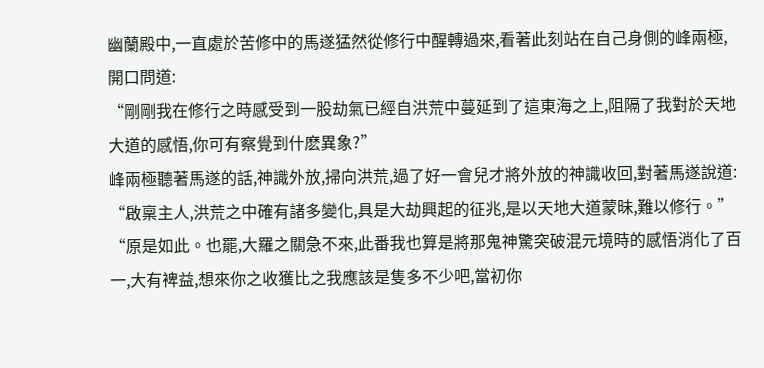幽蘭殿中,一直處於苦修中的馬遂猛然從修行中醒轉過來,看著此刻站在自己身側的峰兩極,開口問道:
“剛剛我在修行之時感受到一股劫氣已經自洪荒中蔓延到了這東海之上,阻隔了我對於天地大道的感悟,你可有察覺到什麽異象?”
峰兩極聽著馬遂的話,神識外放,掃向洪荒,過了好一會兒才將外放的神識收回,對著馬遂說道:
“啟稟主人,洪荒之中確有諸多變化,具是大劫興起的征兆,是以天地大道蒙昧,難以修行。”
“原是如此。也罷,大羅之關急不來,此番我也算是將那鬼神驚突破混元境時的感悟消化了百一,大有裨益,想來你之收獲比之我應該是隻多不少吧,當初你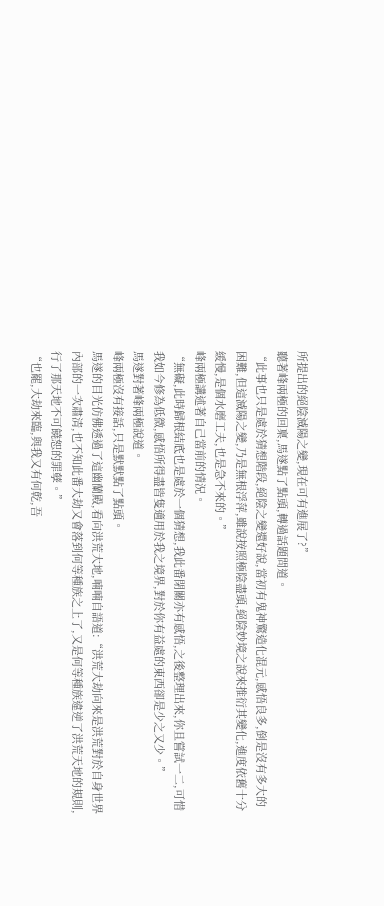所提出的絕陰滅陽之變,現在可有進展了?”
聽著峰兩極的回稟,馬遂點了點頭,轉過話題問道。
“此事也只是處於猜想階段,絕陰之變還好說,當初有鬼神驚造化混元,感悟良多,倒是沒有多大的困難,但這滅陽之變,乃是無根浮萍,雖說按照極陰盡頭,絕陰妙境之說來推衍其變化,進度依舊十分緩慢,是個水磨工夫,也是急不來的。”
峰兩極講述著自己當前的情況。
“無礙,此時歸根結底也是處於一個猜想,我此番閉關亦有感悟,之後整理出來,你且嘗試一二,可惜我如今修為低微,感悟所得盡皆隻適用於我之境界,對於你有益處的東西卻是少之又少。”
馬遂對著峰兩極說道。
峰兩極沒有接話,只是默默點了點頭。
馬遂的目光仿佛透過了這幽蘭殿,看向洪荒大地,喃喃自語道:“洪荒大劫向來是洪荒對於自身世界內部的一次肅清,也不知此番大劫又會落到何等種族之上了,又是何等種族違逆了洪荒天地的規則,行了那天地不可饒恕的罪孽。”
“也罷,大劫來臨,與我又有何乾,吾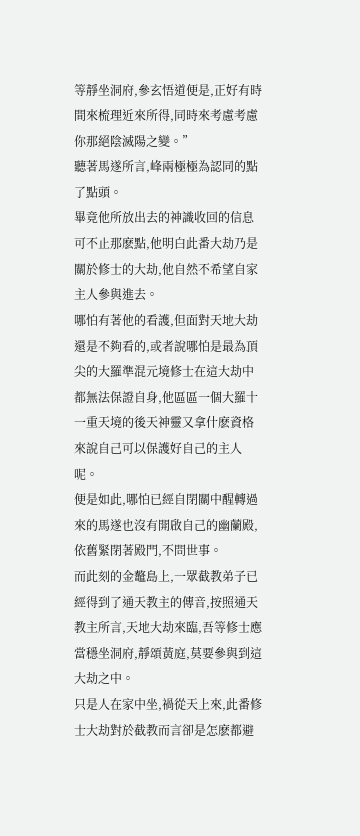等靜坐洞府,參玄悟道便是,正好有時間來梳理近來所得,同時來考慮考慮你那絕陰滅陽之變。”
聽著馬遂所言,峰兩極極為認同的點了點頭。
畢竟他所放出去的神識收回的信息可不止那麽點,他明白此番大劫乃是關於修士的大劫,他自然不希望自家主人參與進去。
哪怕有著他的看護,但面對天地大劫還是不夠看的,或者說哪怕是最為頂尖的大羅準混元境修士在這大劫中都無法保證自身,他區區一個大羅十一重天境的後天神靈又拿什麽資格來說自己可以保護好自己的主人呢。
便是如此,哪怕已經自閉關中醒轉過來的馬遂也沒有開啟自己的幽蘭殿,依舊緊閉著殿門,不問世事。
而此刻的金鼇島上,一眾截教弟子已經得到了通天教主的傳音,按照通天教主所言,天地大劫來臨,吾等修士應當穩坐洞府,靜頌黃庭,莫要參與到這大劫之中。
只是人在家中坐,禍從天上來,此番修士大劫對於截教而言卻是怎麽都避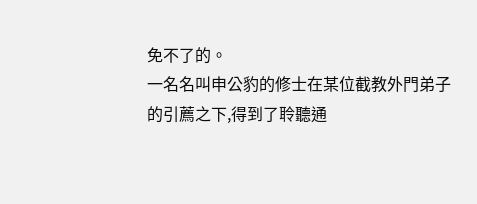免不了的。
一名名叫申公豹的修士在某位截教外門弟子的引薦之下,得到了聆聽通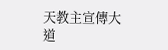天教主宣傳大道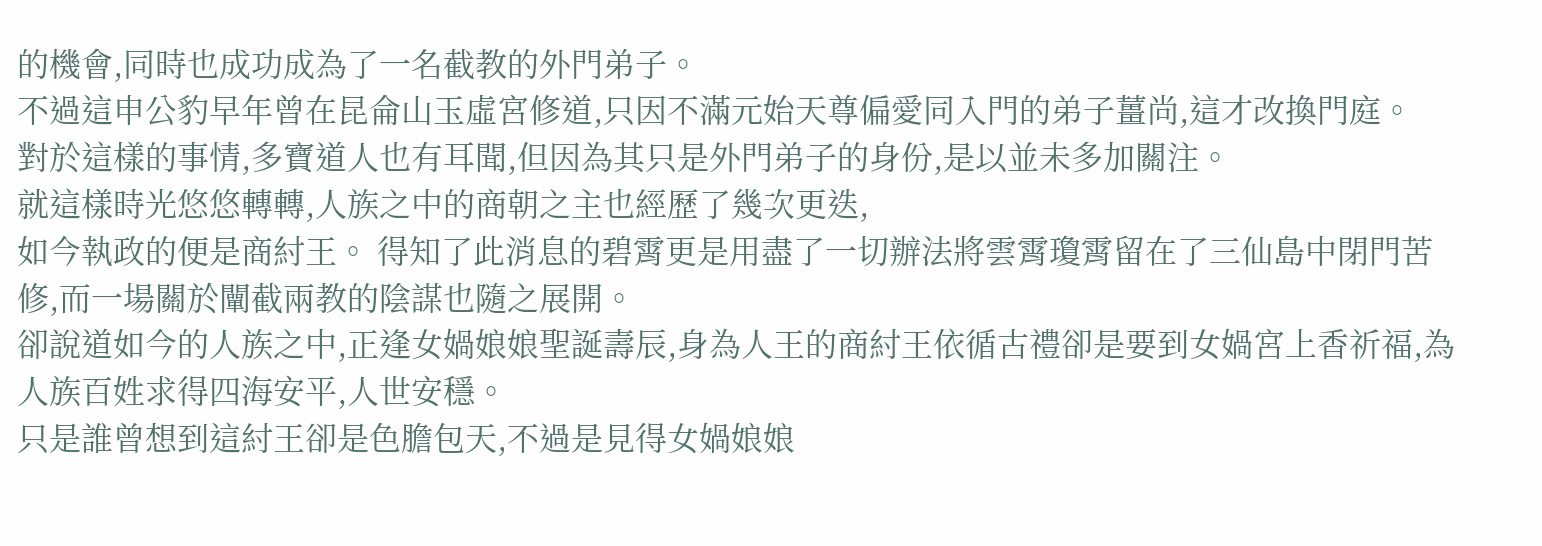的機會,同時也成功成為了一名截教的外門弟子。
不過這申公豹早年曾在昆侖山玉虛宮修道,只因不滿元始天尊偏愛同入門的弟子薑尚,這才改換門庭。
對於這樣的事情,多寶道人也有耳聞,但因為其只是外門弟子的身份,是以並未多加關注。
就這樣時光悠悠轉轉,人族之中的商朝之主也經歷了幾次更迭,
如今執政的便是商紂王。 得知了此消息的碧霄更是用盡了一切辦法將雲霄瓊霄留在了三仙島中閉門苦修,而一場關於闡截兩教的陰謀也隨之展開。
卻說道如今的人族之中,正逢女媧娘娘聖誕壽辰,身為人王的商紂王依循古禮卻是要到女媧宮上香祈福,為人族百姓求得四海安平,人世安穩。
只是誰曾想到這紂王卻是色膽包天,不過是見得女媧娘娘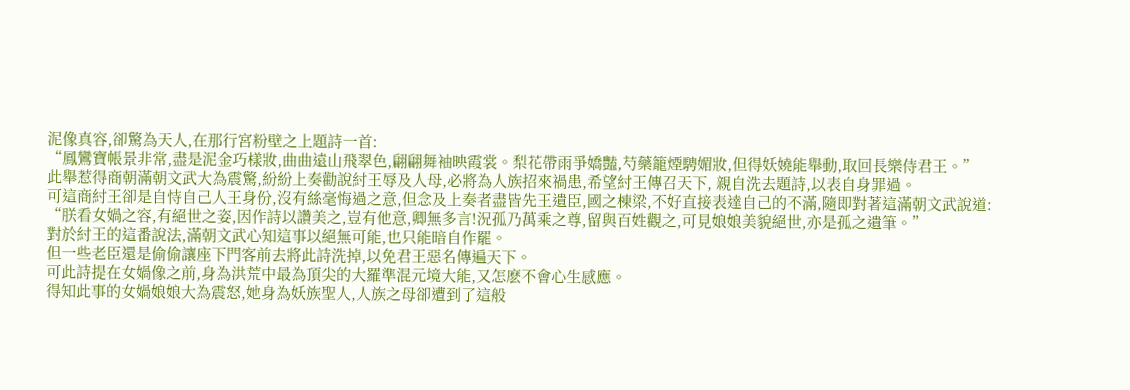泥像真容,卻驚為天人,在那行宮粉壁之上題詩一首:
“鳳鸞寶帳景非常,盡是泥金巧樣妝,曲曲遠山飛翠色,翩翩舞袖映霞裳。梨花帶雨爭嬌豔,芍藥籠煙騁媚妝,但得妖嬈能舉動,取回長樂侍君王。”
此舉惹得商朝滿朝文武大為震驚,紛紛上奏勸說紂王辱及人母,必將為人族招來禍患,希望紂王傳召天下, 親自洗去題詩,以表自身罪過。
可這商紂王卻是自恃自己人王身份,沒有絲毫悔過之意,但念及上奏者盡皆先王遺臣,國之棟梁,不好直接表達自己的不滿,隨即對著這滿朝文武說道:
“朕看女媧之容,有絕世之姿,因作詩以讚美之,豈有他意,卿無多言!況孤乃萬乘之尊,留與百姓觀之,可見娘娘美貌絕世,亦是孤之遺筆。”
對於紂王的這番說法,滿朝文武心知這事以絕無可能,也只能暗自作罷。
但一些老臣還是偷偷讓座下門客前去將此詩洗掉,以免君王惡名傳遍天下。
可此詩提在女媧像之前,身為洪荒中最為頂尖的大羅準混元境大能,又怎麽不會心生感應。
得知此事的女媧娘娘大為震怒,她身為妖族聖人,人族之母卻遭到了這般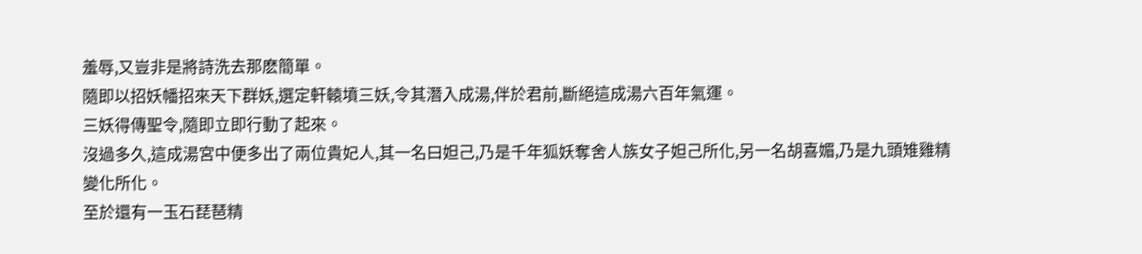羞辱,又豈非是將詩洗去那麽簡單。
隨即以招妖幡招來天下群妖,選定軒轅墳三妖,令其潛入成湯,伴於君前,斷絕這成湯六百年氣運。
三妖得傳聖令,隨即立即行動了起來。
沒過多久,這成湯宮中便多出了兩位貴妃人,其一名曰妲己,乃是千年狐妖奪舍人族女子妲己所化,另一名胡喜媚,乃是九頭雉雞精變化所化。
至於還有一玉石琵琶精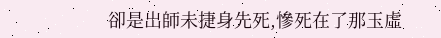卻是出師未捷身先死,慘死在了那玉虛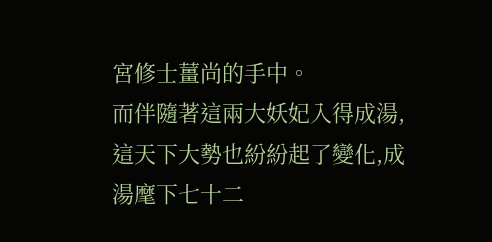宮修士薑尚的手中。
而伴隨著這兩大妖妃入得成湯,這天下大勢也紛紛起了變化,成湯麾下七十二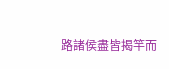路諸侯盡皆揭竿而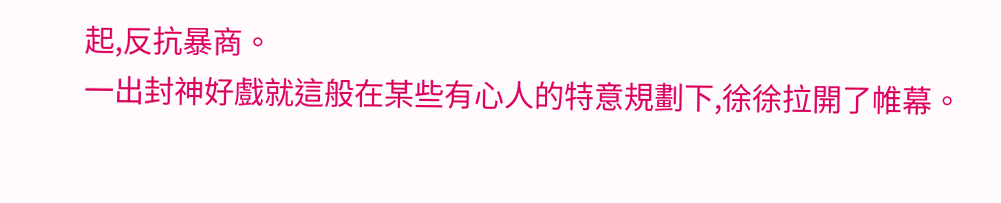起,反抗暴商。
一出封神好戲就這般在某些有心人的特意規劃下,徐徐拉開了帷幕。